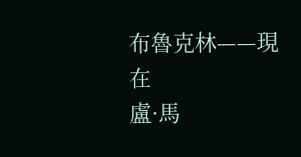布魯克林——現在
盧·馬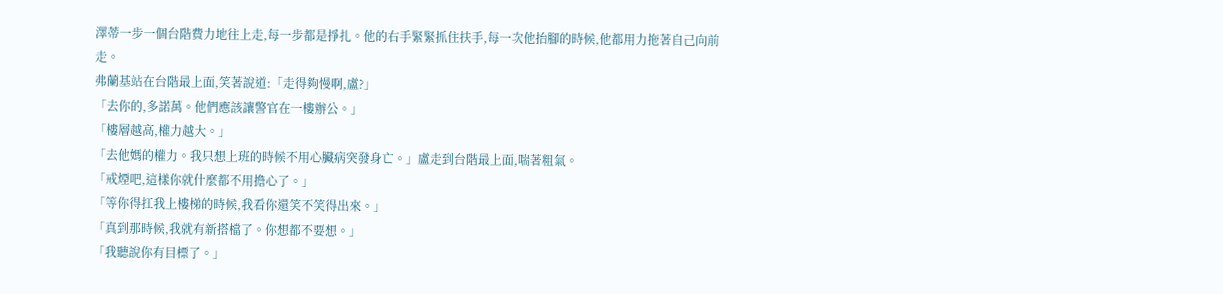澤蒂一步一個台階費力地往上走,每一步都是掙扎。他的右手緊緊抓住扶手,每一次他抬腳的時候,他都用力拖著自己向前走。
弗蘭基站在台階最上面,笑著說道:「走得夠慢啊,盧?」
「去你的,多諾萬。他們應該讓警官在一樓辦公。」
「樓層越高,權力越大。」
「去他媽的權力。我只想上班的時候不用心臟病突發身亡。」盧走到台階最上面,喘著粗氣。
「戒煙吧,這樣你就什麼都不用擔心了。」
「等你得扛我上樓梯的時候,我看你還笑不笑得出來。」
「真到那時候,我就有新搭檔了。你想都不要想。」
「我聽說你有目標了。」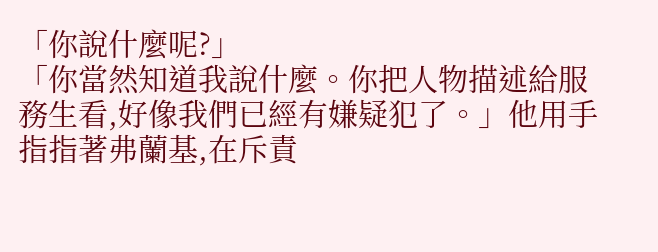「你說什麼呢?」
「你當然知道我說什麼。你把人物描述給服務生看,好像我們已經有嫌疑犯了。」他用手指指著弗蘭基,在斥責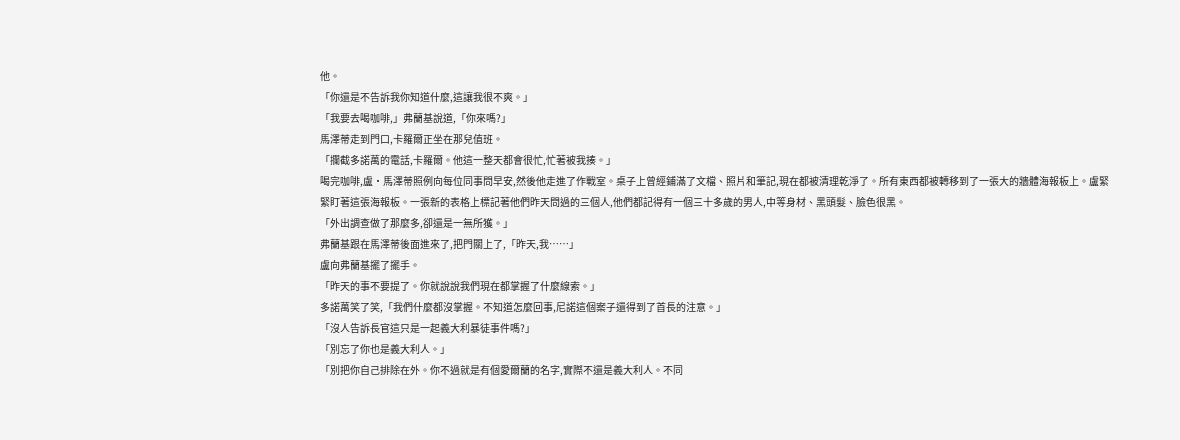他。
「你還是不告訴我你知道什麼,這讓我很不爽。」
「我要去喝咖啡,」弗蘭基說道,「你來嗎?」
馬澤蒂走到門口,卡羅爾正坐在那兒值班。
「攔截多諾萬的電話,卡羅爾。他這一整天都會很忙,忙著被我揍。」
喝完咖啡,盧·馬澤蒂照例向每位同事問早安,然後他走進了作戰室。桌子上曾經鋪滿了文檔、照片和筆記,現在都被清理乾淨了。所有東西都被轉移到了一張大的牆體海報板上。盧緊緊盯著這張海報板。一張新的表格上標記著他們昨天問過的三個人,他們都記得有一個三十多歲的男人,中等身材、黑頭髮、臉色很黑。
「外出調查做了那麼多,卻還是一無所獲。」
弗蘭基跟在馬澤蒂後面進來了,把門關上了,「昨天,我……」
盧向弗蘭基擺了擺手。
「昨天的事不要提了。你就說說我們現在都掌握了什麼線索。」
多諾萬笑了笑,「我們什麼都沒掌握。不知道怎麼回事,尼諾這個案子還得到了首長的注意。」
「沒人告訴長官這只是一起義大利暴徒事件嗎?」
「別忘了你也是義大利人。」
「別把你自己排除在外。你不過就是有個愛爾蘭的名字,實際不還是義大利人。不同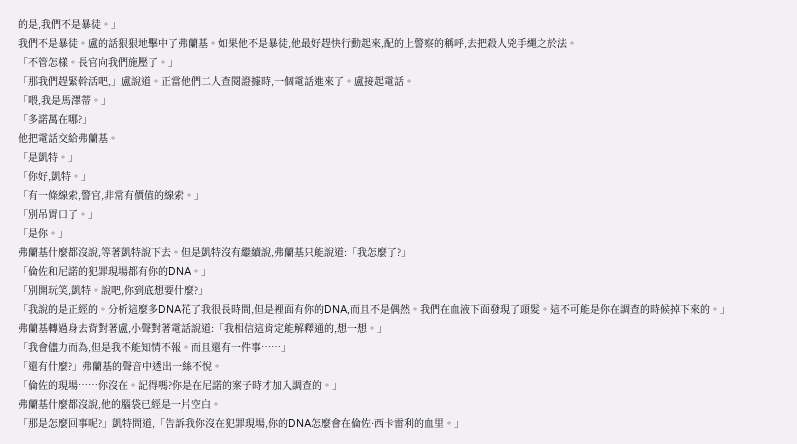的是,我們不是暴徒。」
我們不是暴徒。盧的話狠狠地擊中了弗蘭基。如果他不是暴徒,他最好趕快行動起來,配的上警察的稱呼,去把殺人兇手繩之於法。
「不管怎樣。長官向我們施壓了。」
「那我們趕緊幹活吧,」盧說道。正當他們二人查閱證據時,一個電話進來了。盧接起電話。
「喂,我是馬澤蒂。」
「多諾萬在哪?」
他把電話交給弗蘭基。
「是凱特。」
「你好,凱特。」
「有一條線索,警官,非常有價值的線索。」
「別吊胃口了。」
「是你。」
弗蘭基什麼都沒說,等著凱特說下去。但是凱特沒有繼續說,弗蘭基只能說道:「我怎麼了?」
「倫佐和尼諾的犯罪現場都有你的DNA。」
「別開玩笑,凱特。說吧,你到底想要什麼?」
「我說的是正經的。分析這麼多DNA花了我很長時間,但是裡面有你的DNA,而且不是偶然。我們在血液下面發現了頭髮。這不可能是你在調查的時候掉下來的。」
弗蘭基轉過身去背對著盧,小聲對著電話說道:「我相信這肯定能解釋通的,想一想。」
「我會儘力而為,但是我不能知情不報。而且還有一件事……」
「還有什麼?」弗蘭基的聲音中透出一絲不悅。
「倫佐的現場……你沒在。記得嗎?你是在尼諾的案子時才加入調查的。」
弗蘭基什麼都沒說,他的腦袋已經是一片空白。
「那是怎麼回事呢?」凱特問道,「告訴我你沒在犯罪現場,你的DNA怎麼會在倫佐·西卡雷利的血里。」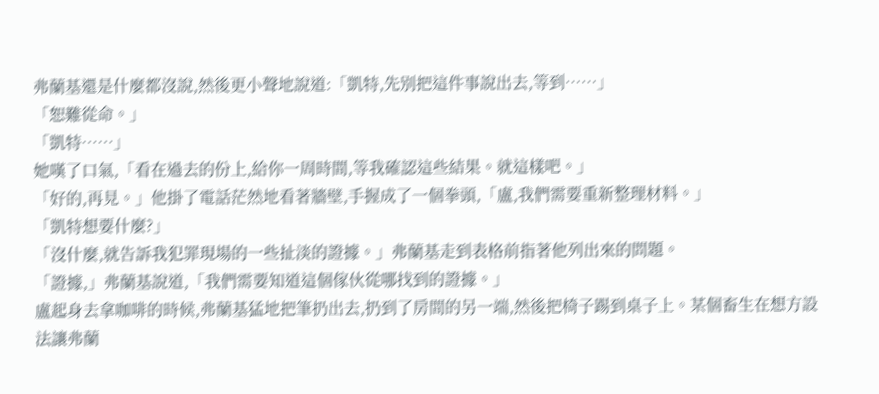弗蘭基還是什麼都沒說,然後更小聲地說道:「凱特,先別把這件事說出去,等到……」
「恕難從命。」
「凱特……」
她嘆了口氣,「看在過去的份上,給你一周時間,等我確認這些結果。就這樣吧。」
「好的,再見。」他掛了電話茫然地看著牆壁,手握成了一個拳頭,「盧,我們需要重新整理材料。」
「凱特想要什麼?」
「沒什麼,就告訴我犯罪現場的一些扯淡的證據。」弗蘭基走到表格前指著他列出來的問題。
「證據,」弗蘭基說道,「我們需要知道這個傢伙從哪找到的證據。」
盧起身去拿咖啡的時候,弗蘭基猛地把筆扔出去,扔到了房間的另一端,然後把椅子踢到桌子上。某個畜生在想方設法讓弗蘭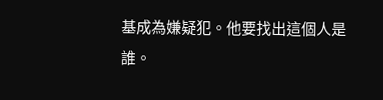基成為嫌疑犯。他要找出這個人是誰。